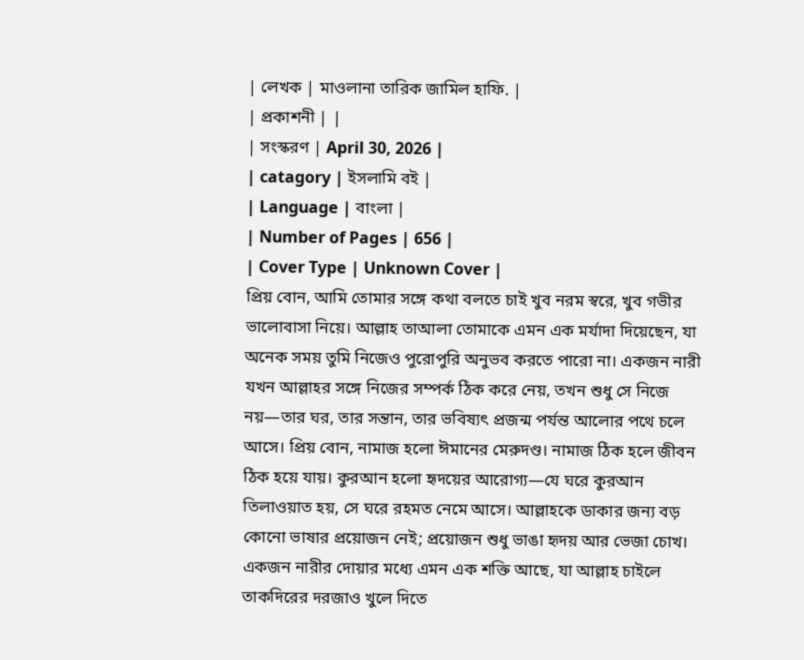| লেখক | মাওলানা তারিক জামিল হাফি. |
| প্রকাশনী | |
| সংস্করণ | April 30, 2026 |
| catagory | ইসলামি বই |
| Language | বাংলা |
| Number of Pages | 656 |
| Cover Type | Unknown Cover |
প্রিয় বোন, আমি তোমার সঙ্গে কথা বলতে চাই খুব নরম স্বরে, খুব গভীর ভালোবাসা নিয়ে। আল্লাহ তাআলা তোমাকে এমন এক মর্যাদা দিয়েছেন, যা অনেক সময় তুমি নিজেও পুরোপুরি অনুভব করতে পারো না। একজন নারী যখন আল্লাহর সঙ্গে নিজের সম্পর্ক ঠিক করে নেয়, তখন শুধু সে নিজে নয়—তার ঘর, তার সন্তান, তার ভবিষ্যৎ প্রজন্ম পর্যন্ত আলোর পথে চলে আসে। প্রিয় বোন, নামাজ হলো ঈমানের মেরুদণ্ড। নামাজ ঠিক হলে জীবন ঠিক হয়ে যায়। কুরআন হলো হৃদয়ের আরোগ্য—যে ঘরে কুরআন তিলাওয়াত হয়, সে ঘরে রহমত নেমে আসে। আল্লাহকে ডাকার জন্য বড় কোনো ভাষার প্রয়োজন নেই; প্রয়োজন শুধু ভাঙা হৃদয় আর ভেজা চোখ। একজন নারীর দোয়ার মধ্যে এমন এক শক্তি আছে, যা আল্লাহ চাইলে তাকদিরের দরজাও খুলে দিতে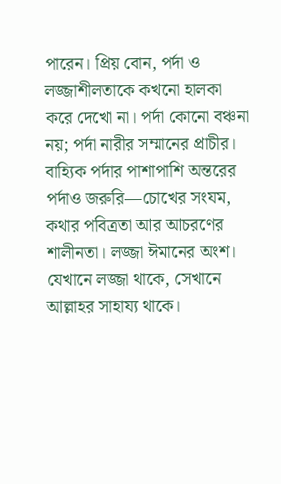পারেন। প্রিয় বোন, পর্দা ও লজ্জাশীলতাকে কখনো হালকা করে দেখো না। পর্দা কোনো বঞ্চনা নয়; পর্দা নারীর সম্মানের প্রাচীর। বাহ্যিক পর্দার পাশাপাশি অন্তরের পর্দাও জরুরি—চোখের সংযম, কথার পবিত্রতা আর আচরণের শালীনতা। লজ্জা ঈমানের অংশ। যেখানে লজ্জা থাকে, সেখানে আল্লাহর সাহায্য থাকে।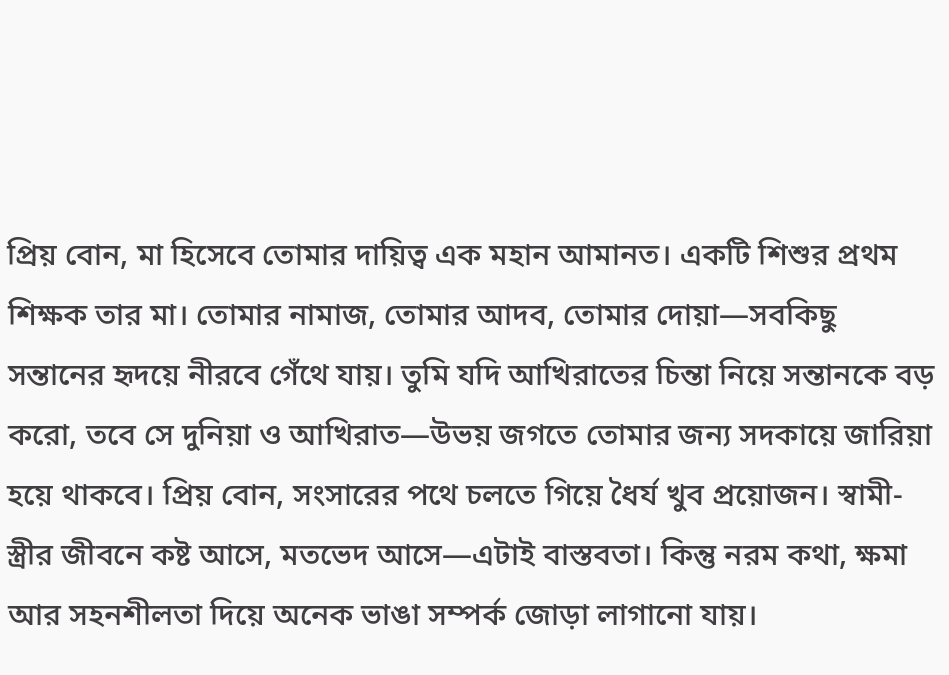প্রিয় বোন, মা হিসেবে তোমার দায়িত্ব এক মহান আমানত। একটি শিশুর প্রথম শিক্ষক তার মা। তোমার নামাজ, তোমার আদব, তোমার দোয়া—সবকিছু সন্তানের হৃদয়ে নীরবে গেঁথে যায়। তুমি যদি আখিরাতের চিন্তা নিয়ে সন্তানকে বড় করো, তবে সে দুনিয়া ও আখিরাত—উভয় জগতে তোমার জন্য সদকায়ে জারিয়া হয়ে থাকবে। প্রিয় বোন, সংসারের পথে চলতে গিয়ে ধৈর্য খুব প্রয়োজন। স্বামী-স্ত্রীর জীবনে কষ্ট আসে, মতভেদ আসে—এটাই বাস্তবতা। কিন্তু নরম কথা, ক্ষমা আর সহনশীলতা দিয়ে অনেক ভাঙা সম্পর্ক জোড়া লাগানো যায়।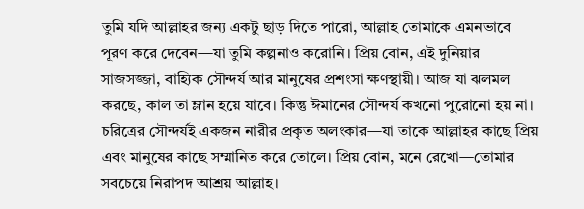তুমি যদি আল্লাহর জন্য একটু ছাড় দিতে পারো, আল্লাহ তোমাকে এমনভাবে পূরণ করে দেবেন—যা তুমি কল্পনাও করোনি। প্রিয় বোন, এই দুনিয়ার সাজসজ্জা, বাহ্যিক সৌন্দর্য আর মানুষের প্রশংসা ক্ষণস্থায়ী। আজ যা ঝলমল করছে, কাল তা ম্লান হয়ে যাবে। কিন্তু ঈমানের সৌন্দর্য কখনো পুরোনো হয় না। চরিত্রের সৌন্দর্যই একজন নারীর প্রকৃত অলংকার—যা তাকে আল্লাহর কাছে প্রিয় এবং মানুষের কাছে সম্মানিত করে তোলে। প্রিয় বোন, মনে রেখো—তোমার সবচেয়ে নিরাপদ আশ্রয় আল্লাহ।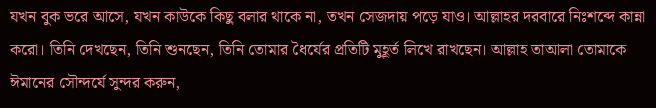যখন বুক ভরে আসে, যখন কাউকে কিছু বলার থাকে না, তখন সেজদায় পড়ে যাও। আল্লাহর দরবারে নিঃশব্দে কান্না করো। তিনি দেখছেন, তিনি শুনছেন, তিনি তোমার ধৈর্যের প্রতিটি মুহূর্ত লিখে রাখছেন। আল্লাহ তাআলা তোমাকে ঈমানের সৌন্দর্যে সুন্দর করুন,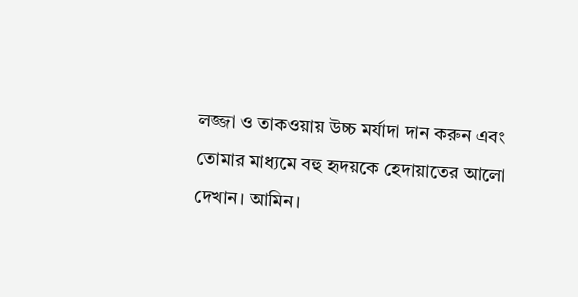লজ্জা ও তাকওয়ায় উচ্চ মর্যাদা দান করুন এবং তোমার মাধ্যমে বহু হৃদয়কে হেদায়াতের আলো দেখান। আমিন।